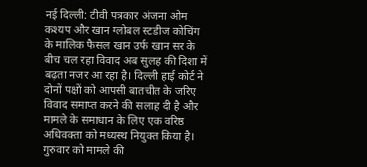नई दिल्ली: टीवी पत्रकार अंजना ओम कश्यप और खान ग्लोबल स्टडीज कोचिंग के मालिक फैसल खान उर्फ खान सर के बीच चल रहा विवाद अब सुलह की दिशा में बढ़ता नजर आ रहा है। दिल्ली हाई कोर्ट ने दोनों पक्षों को आपसी बातचीत के जरिए विवाद समाप्त करने की सलाह दी है और मामले के समाधान के लिए एक वरिष्ठ अधिवक्ता को मध्यस्थ नियुक्त किया है।
गुरुवार को मामले की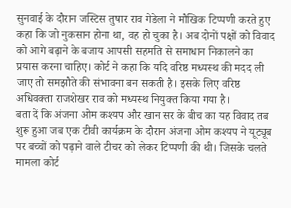सुनवाई के दौरान जस्टिस तुषार राव गेडेला ने मौखिक टिप्पणी करते हुए कहा कि जो नुकसान होना था, वह हो चुका है। अब दोनों पक्षों को विवाद को आगे बढ़ाने के बजाय आपसी सहमति से समाधान निकालने का प्रयास करना चाहिए। कोर्ट ने कहा कि यदि वरिष्ठ मध्यस्थ की मदद ली जाए तो समझौते की संभावना बन सकती है। इसके लिए वरिष्ठ अधिवक्ता राजशेखर राव को मध्यस्थ नियुक्त किया गया है।
बता दें कि अंजना ओम कश्यप और खान सर के बीच का यह विवाद तब शुरू हुआ जब एक टीवी कार्यक्रम के दौरान अंजना ओम कश्यप ने यूट्यूब पर बच्चों को पढ़ाने वाले टीचर को लेकर टिप्पणी की थी। जिसके चलते मामला कोर्ट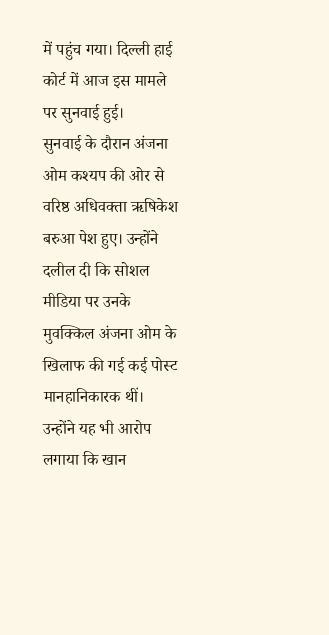में पहुंच गया। दिल्ली हाई कोर्ट में आज इस मामले पर सुनवाई हुई।
सुनवाई के दौरान अंजना ओम कश्यप की ओर से वरिष्ठ अधिवक्ता ऋषिकेश बरुआ पेश हुए। उन्होंने दलील दी कि सोशल मीडिया पर उनके मुवक्किल अंजना ओम के खिलाफ की गई कई पोस्ट मानहानिकारक थीं। उन्होंने यह भी आरोप लगाया कि खान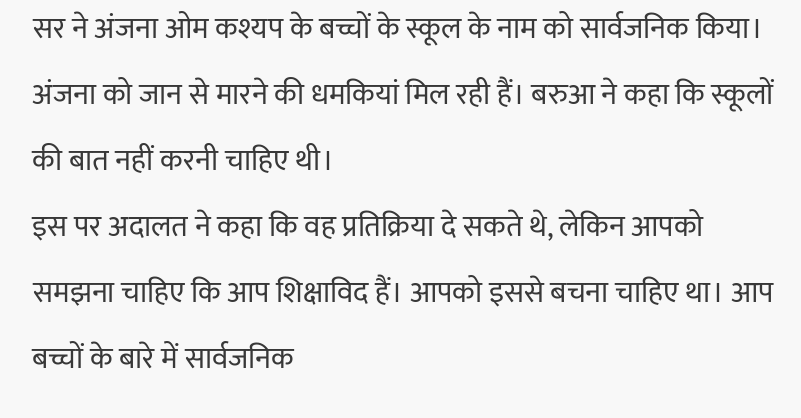सर ने अंजना ओम कश्यप के बच्चों के स्कूल के नाम को सार्वजनिक किया। अंजना को जान से मारने की धमकियां मिल रही हैं। बरुआ ने कहा कि स्कूलों की बात नहीं करनी चाहिए थी।
इस पर अदालत ने कहा कि वह प्रतिक्रिया दे सकते थे, लेकिन आपको समझना चाहिए कि आप शिक्षाविद हैं। आपको इससे बचना चाहिए था। आप बच्चों के बारे में सार्वजनिक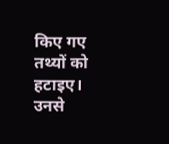किए गए तथ्यों को हटाइए। उनसे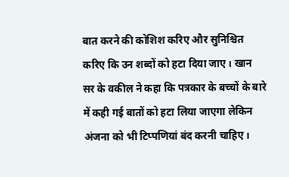बात करने की कोशिश करिए और सुनिश्चित करिए कि उन शब्दों को हटा दिया जाए। खान सर के वकील ने कहा कि पत्रकार के बच्चों के बारे में कही गई बातों को हटा लिया जाएगा लेकिन अंजना को भी टिप्पणियां बंद करनी चाहिए।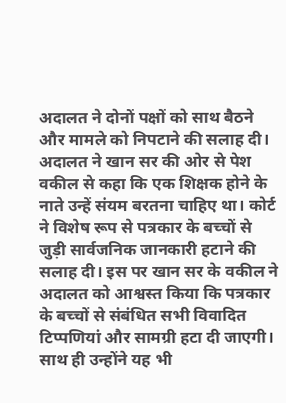अदालत ने दोनों पक्षों को साथ बैठने और मामले को निपटाने की सलाह दी।
अदालत ने खान सर की ओर से पेश वकील से कहा कि एक शिक्षक होने के नाते उन्हें संयम बरतना चाहिए था। कोर्ट ने विशेष रूप से पत्रकार के बच्चों से जुड़ी सार्वजनिक जानकारी हटाने की सलाह दी। इस पर खान सर के वकील ने अदालत को आश्वस्त किया कि पत्रकार के बच्चों से संबंधित सभी विवादित टिप्पणियां और सामग्री हटा दी जाएगी। साथ ही उन्होंने यह भी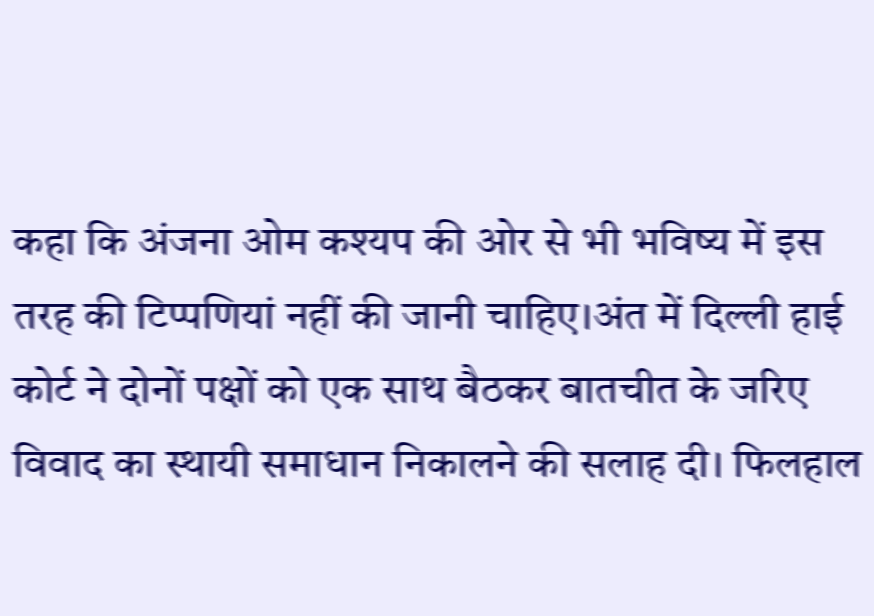कहा कि अंजना ओम कश्यप की ओर से भी भविष्य में इस तरह की टिप्पणियां नहीं की जानी चाहिए।अंत में दिल्ली हाई कोर्ट ने दोनों पक्षों को एक साथ बैठकर बातचीत के जरिए विवाद का स्थायी समाधान निकालने की सलाह दी। फिलहाल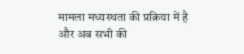मामला मध्यस्थता की प्रक्रिया में है और अब सभी की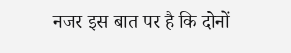नजर इस बात पर है कि दोनों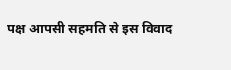पक्ष आपसी सहमति से इस विवाद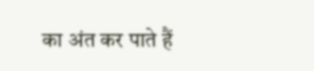का अंत कर पाते हैं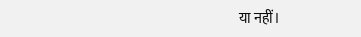या नहीं।